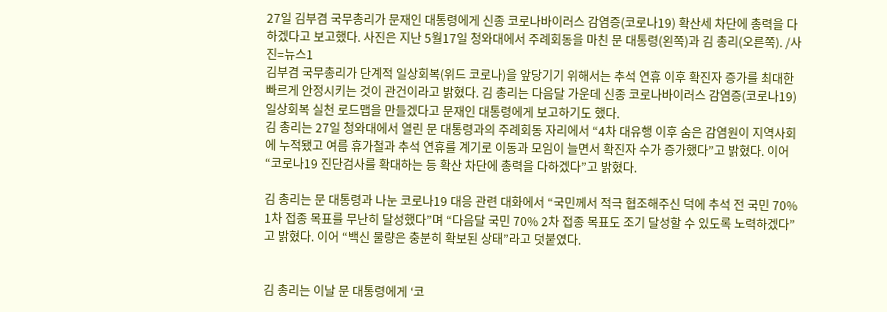27일 김부겸 국무총리가 문재인 대통령에게 신종 코로나바이러스 감염증(코로나19) 확산세 차단에 총력을 다하겠다고 보고했다. 사진은 지난 5월17일 청와대에서 주례회동을 마친 문 대통령(왼쪽)과 김 총리(오른쪽). /사진=뉴스1
김부겸 국무총리가 단계적 일상회복(위드 코로나)을 앞당기기 위해서는 추석 연휴 이후 확진자 증가를 최대한 빠르게 안정시키는 것이 관건이라고 밝혔다. 김 총리는 다음달 가운데 신종 코로나바이러스 감염증(코로나19) 일상회복 실천 로드맵을 만들겠다고 문재인 대통령에게 보고하기도 했다.
김 총리는 27일 청와대에서 열린 문 대통령과의 주례회동 자리에서 “4차 대유행 이후 숨은 감염원이 지역사회에 누적됐고 여름 휴가철과 추석 연휴를 계기로 이동과 모임이 늘면서 확진자 수가 증가했다”고 밝혔다. 이어 “코로나19 진단검사를 확대하는 등 확산 차단에 총력을 다하겠다”고 밝혔다.

김 총리는 문 대통령과 나눈 코로나19 대응 관련 대화에서 “국민께서 적극 협조해주신 덕에 추석 전 국민 70% 1차 접종 목표를 무난히 달성했다”며 “다음달 국민 70% 2차 접종 목표도 조기 달성할 수 있도록 노력하겠다”고 밝혔다. 이어 “백신 물량은 충분히 확보된 상태”라고 덧붙였다.


김 총리는 이날 문 대통령에게 ‘코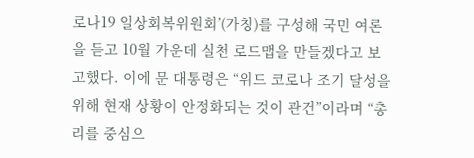로나19 일상회복위원회’(가칭)를 구성해 국민 여론을 듣고 10월 가운데 실천 로드맵을 만들겠다고 보고했다. 이에 문 대통령은 “위드 코로나 조기 달성을 위해 현재 상황이 안정화되는 것이 관건”이라며 “총리를 중심으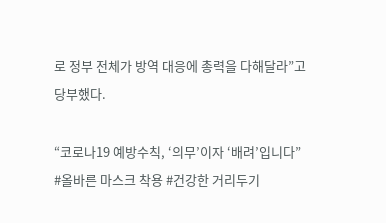로 정부 전체가 방역 대응에 총력을 다해달라”고 당부했다.

“코로나19 예방수칙, ‘의무’이자 ‘배려’입니다”
#올바른 마스크 착용 #건강한 거리두기